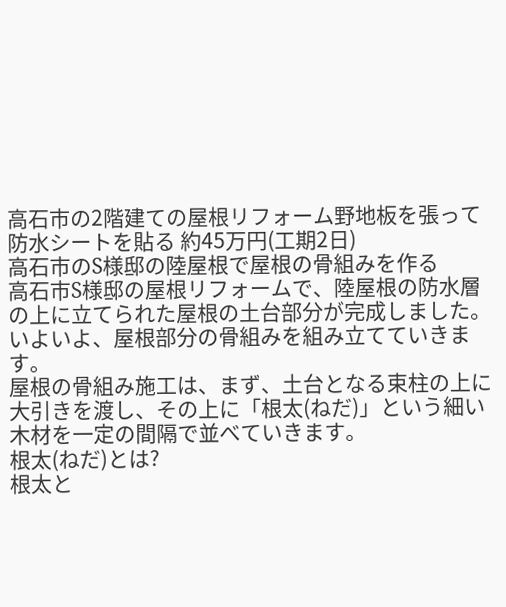高石市の2階建ての屋根リフォーム野地板を張って防水シートを貼る 約45万円(工期2日)
高石市のS様邸の陸屋根で屋根の骨組みを作る
高石市S様邸の屋根リフォームで、陸屋根の防水層の上に立てられた屋根の土台部分が完成しました。
いよいよ、屋根部分の骨組みを組み立てていきます。
屋根の骨組み施工は、まず、土台となる束柱の上に大引きを渡し、その上に「根太(ねだ)」という細い木材を一定の間隔で並べていきます。
根太(ねだ)とは?
根太と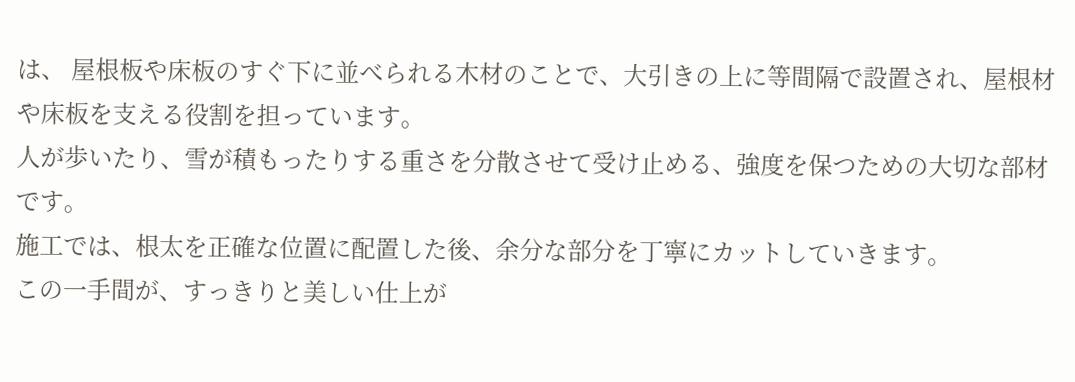は、 屋根板や床板のすぐ下に並べられる木材のことで、大引きの上に等間隔で設置され、屋根材や床板を支える役割を担っています。
人が歩いたり、雪が積もったりする重さを分散させて受け止める、強度を保つための大切な部材です。
施工では、根太を正確な位置に配置した後、余分な部分を丁寧にカットしていきます。
この一手間が、すっきりと美しい仕上が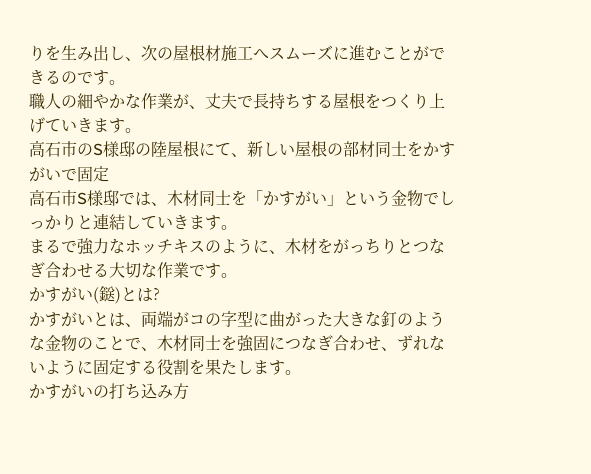りを生み出し、次の屋根材施工へスムーズに進むことができるのです。
職人の細やかな作業が、丈夫で長持ちする屋根をつくり上げていきます。
高石市のS様邸の陸屋根にて、新しい屋根の部材同士をかすがいで固定
高石市S様邸では、木材同士を「かすがい」という金物でしっかりと連結していきます。
まるで強力なホッチキスのように、木材をがっちりとつなぎ合わせる大切な作業です。
かすがい(鎹)とは?
かすがいとは、両端がコの字型に曲がった大きな釘のような金物のことで、木材同士を強固につなぎ合わせ、ずれないように固定する役割を果たします。
かすがいの打ち込み方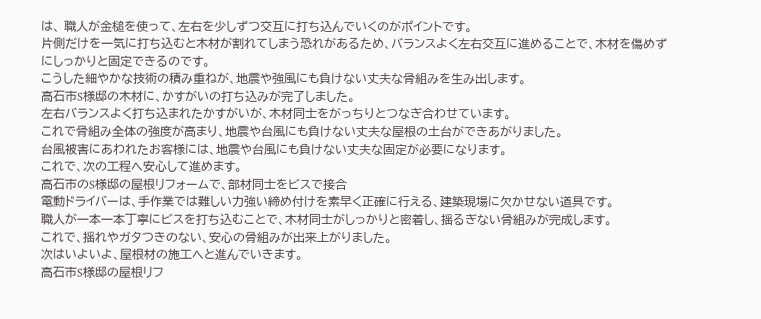は、 職人が金槌を使って、左右を少しずつ交互に打ち込んでいくのがポイントです。
片側だけを一気に打ち込むと木材が割れてしまう恐れがあるため、バランスよく左右交互に進めることで、木材を傷めずにしっかりと固定できるのです。
こうした細やかな技術の積み重ねが、地震や強風にも負けない丈夫な骨組みを生み出します。
高石市S様邸の木材に、かすがいの打ち込みが完了しました。
左右バランスよく打ち込まれたかすがいが、木材同士をがっちりとつなぎ合わせています。
これで骨組み全体の強度が高まり、地震や台風にも負けない丈夫な屋根の土台ができあがりました。
台風被害にあわれたお客様には、地震や台風にも負けない丈夫な固定が必要になります。
これで、次の工程へ安心して進めます。
高石市のS様邸の屋根リフォームで、部材同士をビスで接合
電動ドライバーは、手作業では難しい力強い締め付けを素早く正確に行える、建築現場に欠かせない道具です。
職人が一本一本丁寧にビスを打ち込むことで、木材同士がしっかりと密着し、揺るぎない骨組みが完成します。
これで、揺れやガタつきのない、安心の骨組みが出来上がりました。
次はいよいよ、屋根材の施工へと進んでいきます。
高石市S様邸の屋根リフ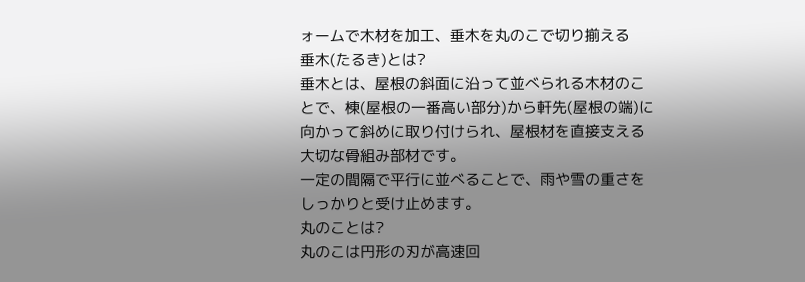ォームで木材を加工、垂木を丸のこで切り揃える
垂木(たるき)とは?
垂木とは、屋根の斜面に沿って並べられる木材のことで、棟(屋根の一番高い部分)から軒先(屋根の端)に向かって斜めに取り付けられ、屋根材を直接支える大切な骨組み部材です。
一定の間隔で平行に並べることで、雨や雪の重さをしっかりと受け止めます。
丸のことは?
丸のこは円形の刃が高速回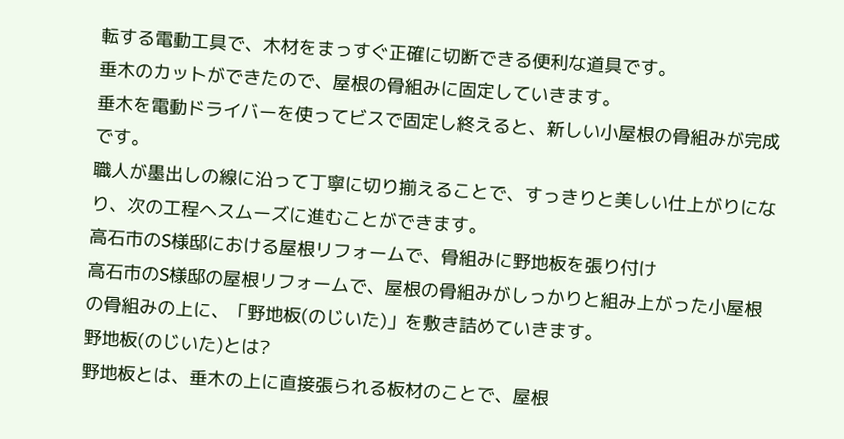転する電動工具で、木材をまっすぐ正確に切断できる便利な道具です。
垂木のカットができたので、屋根の骨組みに固定していきます。
垂木を電動ドライバーを使ってビスで固定し終えると、新しい小屋根の骨組みが完成です。
職人が墨出しの線に沿って丁寧に切り揃えることで、すっきりと美しい仕上がりになり、次の工程へスムーズに進むことができます。
高石市のS様邸における屋根リフォームで、骨組みに野地板を張り付け
高石市のS様邸の屋根リフォームで、屋根の骨組みがしっかりと組み上がった小屋根の骨組みの上に、「野地板(のじいた)」を敷き詰めていきます。
野地板(のじいた)とは?
野地板とは、垂木の上に直接張られる板材のことで、屋根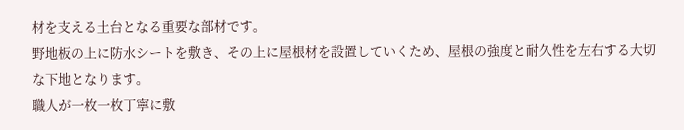材を支える土台となる重要な部材です。
野地板の上に防水シートを敷き、その上に屋根材を設置していくため、屋根の強度と耐久性を左右する大切な下地となります。
職人が一枚一枚丁寧に敷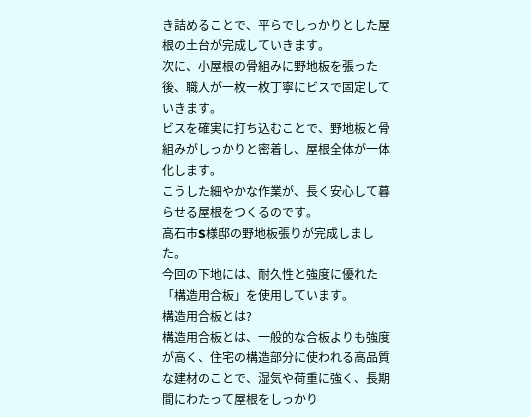き詰めることで、平らでしっかりとした屋根の土台が完成していきます。
次に、小屋根の骨組みに野地板を張った後、職人が一枚一枚丁寧にビスで固定していきます。
ビスを確実に打ち込むことで、野地板と骨組みがしっかりと密着し、屋根全体が一体化します。
こうした細やかな作業が、長く安心して暮らせる屋根をつくるのです。
高石市S様邸の野地板張りが完成しました。
今回の下地には、耐久性と強度に優れた「構造用合板」を使用しています。
構造用合板とは?
構造用合板とは、一般的な合板よりも強度が高く、住宅の構造部分に使われる高品質な建材のことで、湿気や荷重に強く、長期間にわたって屋根をしっかり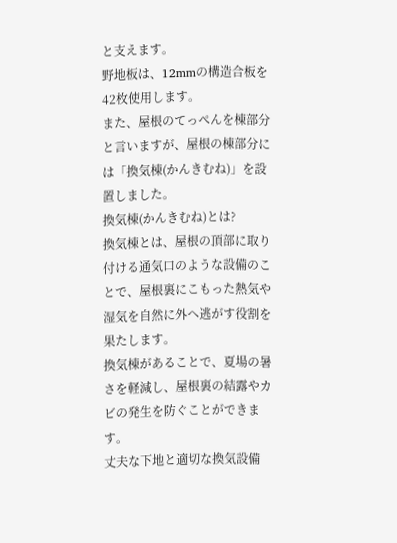と支えます。
野地板は、12mmの構造合板を42枚使用します。
また、屋根のてっぺんを棟部分と言いますが、屋根の棟部分には「換気棟(かんきむね)」を設置しました。
換気棟(かんきむね)とは?
換気棟とは、屋根の頂部に取り付ける通気口のような設備のことで、屋根裏にこもった熱気や湿気を自然に外へ逃がす役割を果たします。
換気棟があることで、夏場の暑さを軽減し、屋根裏の結露やカビの発生を防ぐことができます。
丈夫な下地と適切な換気設備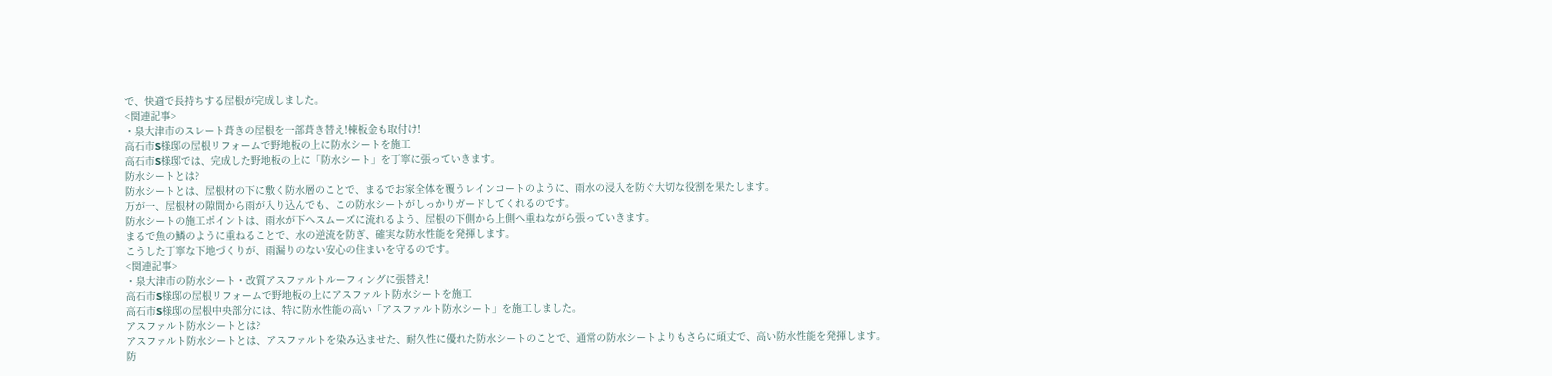で、快適で長持ちする屋根が完成しました。
<関連記事>
・泉大津市のスレート葺きの屋根を一部葺き替え!棟板金も取付け!
高石市S様邸の屋根リフォームで野地板の上に防水シートを施工
高石市S様邸では、完成した野地板の上に「防水シート」を丁寧に張っていきます。
防水シートとは?
防水シートとは、屋根材の下に敷く防水層のことで、まるでお家全体を覆うレインコートのように、雨水の浸入を防ぐ大切な役割を果たします。
万が一、屋根材の隙間から雨が入り込んでも、この防水シートがしっかりガードしてくれるのです。
防水シートの施工ポイントは、雨水が下へスムーズに流れるよう、屋根の下側から上側へ重ねながら張っていきます。
まるで魚の鱗のように重ねることで、水の逆流を防ぎ、確実な防水性能を発揮します。
こうした丁寧な下地づくりが、雨漏りのない安心の住まいを守るのです。
<関連記事>
・泉大津市の防水シート・改質アスファルトルーフィングに張替え!
高石市S様邸の屋根リフォームで野地板の上にアスファルト防水シートを施工
高石市S様邸の屋根中央部分には、特に防水性能の高い「アスファルト防水シート」を施工しました。
アスファルト防水シートとは?
アスファルト防水シートとは、アスファルトを染み込ませた、耐久性に優れた防水シートのことで、通常の防水シートよりもさらに頑丈で、高い防水性能を発揮します。
防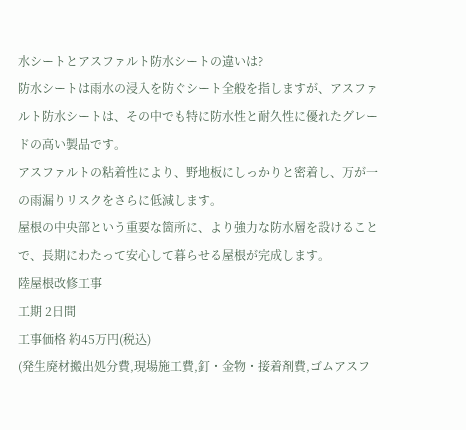水シートとアスファルト防水シートの違いは?
防水シートは雨水の浸入を防ぐシート全般を指しますが、アスファルト防水シートは、その中でも特に防水性と耐久性に優れたグレードの高い製品です。
アスファルトの粘着性により、野地板にしっかりと密着し、万が一の雨漏りリスクをさらに低減します。
屋根の中央部という重要な箇所に、より強力な防水層を設けることで、長期にわたって安心して暮らせる屋根が完成します。
陸屋根改修工事
工期 2日間
工事価格 約45万円(税込)
(発生廃材搬出処分費,現場施工費,釘・金物・接着剤費,ゴムアスフ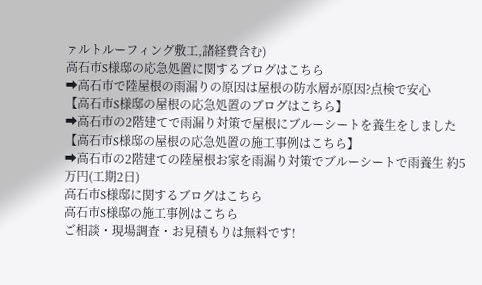ァルトルーフィング敷工,諸経費含む)
高石市S様邸の応急処置に関するブログはこちら
➡高石市で陸屋根の雨漏りの原因は屋根の防水層が原因?点検で安心
【高石市S様邸の屋根の応急処置のブログはこちら】
➡高石市の2階建てで雨漏り対策で屋根にブルーシートを養生をしました
【高石市S様邸の屋根の応急処置の施工事例はこちら】
➡高石市の2階建ての陸屋根お家を雨漏り対策でブルーシートで雨養生 約5万円(工期2日)
高石市S様邸に関するブログはこちら
高石市S様邸の施工事例はこちら
ご相談・現場調査・お見積もりは無料です!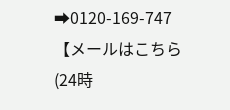➡0120-169-747
【メールはこちら(24時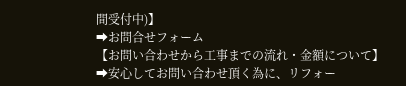間受付中)】
➡お問合せフォーム
【お問い合わせから工事までの流れ・金額について】
➡安心してお問い合わせ頂く為に、リフォー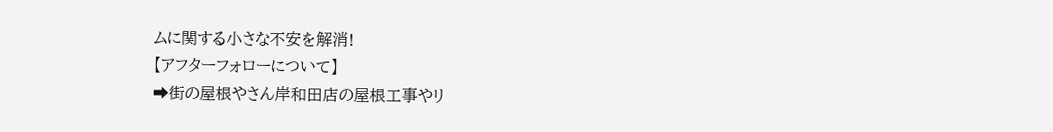ムに関する小さな不安を解消!
【アフターフォローについて】
➡街の屋根やさん岸和田店の屋根工事やリ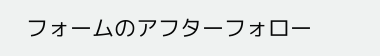フォームのアフターフォロー